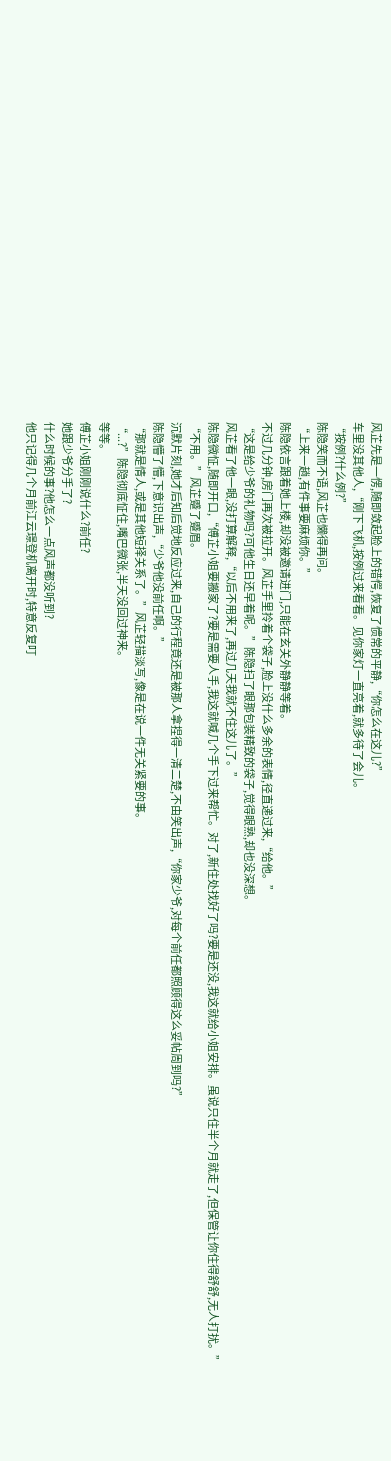风芷先是一愣,随即敛起脸上的错愕,恢复了惯常的平静,“你怎么在这儿?”
车里没其他人,“刚下飞机,按例过来看看。见你家灯一直亮着,就多待了会儿。
“按例?什么例?”
陈隐笑而不语,风芷也懒得再问。
“上来一趟,有件事要麻烦你。”
陈隐依言跟着她上楼,却没被邀请进门,只能在玄关外静静等着。
不过几分钟,房门再次被拉开。风芷手里拎着个袋子,脸上没什么多余的表情,径直递过来,“给他。”
“这是给少爷的礼物吗?可他生日还早着呢。”陈隐扫了眼那包装精致的袋子,觉得眼熟,却也没深想。
风芷看了他一眼,没打算解释,“以后不用来了,再过几天我就不住这儿了。”
陈隐微怔,随即开口,“傅芷小姐要搬家了?要是需要人手,我这就喊几个手下过来帮忙。对了,新住处找好了吗?要是还没,我这就给小姐安排。虽说只住半个月就走了,但保管让你住得舒舒,无人打扰。”
“不用。”风芷蹙了蹙眉。
沉默片刻,她才后知后觉地反应过来,自己的行程竟还是被那人拿捏得一清二楚,不由笑出声,“你家少爷,对每个前任都照顾得这么妥帖周到吗?”
陈隐懵了懵,下意识出声,“少爷他没前任啊。”
“那就是情人,或是其他短择关系了。”风芷轻描淡写,像是在说一件无关紧要的事。
“...?”陈隐彻底怔住,嘴巴微张,半天没回过神来。
等等。
傅芷小姐刚刚说什么?前任?
她跟少爷分手了?
什么时候的事?他怎么一点风声都没听到?
他只记得几个月前江云璟登机离开时,特意反复叮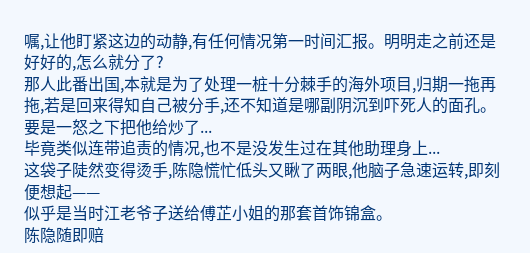嘱,让他盯紧这边的动静,有任何情况第一时间汇报。明明走之前还是好好的,怎么就分了?
那人此番出国,本就是为了处理一桩十分棘手的海外项目,归期一拖再拖,若是回来得知自己被分手,还不知道是哪副阴沉到吓死人的面孔。
要是一怒之下把他给炒了...
毕竟类似连带追责的情况,也不是没发生过在其他助理身上...
这袋子陡然变得烫手,陈隐慌忙低头又瞅了两眼,他脑子急速运转,即刻便想起——
似乎是当时江老爷子送给傅芷小姐的那套首饰锦盒。
陈隐随即赔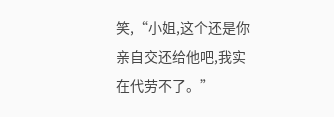笑,“小姐,这个还是你亲自交还给他吧,我实在代劳不了。”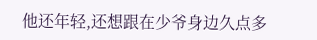他还年轻,还想跟在少爷身边久点多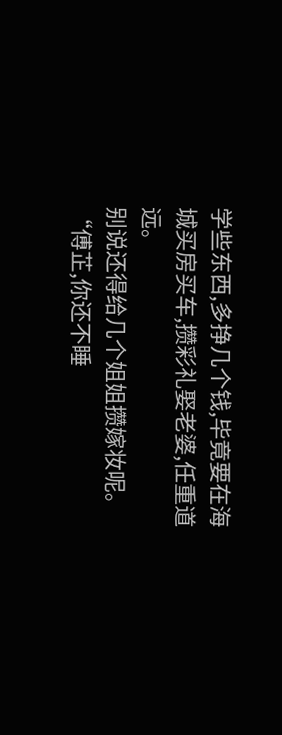学些东西,多挣几个钱,毕竟要在海城买房买车,攒彩礼娶老婆,任重道远。
别说还得给几个姐姐攒嫁妆呢。
“傅芷,你还不睡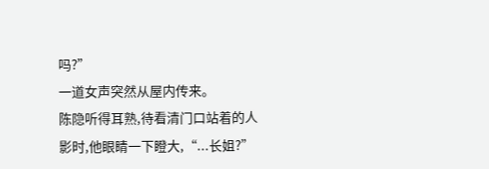吗?”
一道女声突然从屋内传来。
陈隐听得耳熟,待看清门口站着的人影时,他眼睛一下瞪大,“...长姐?”